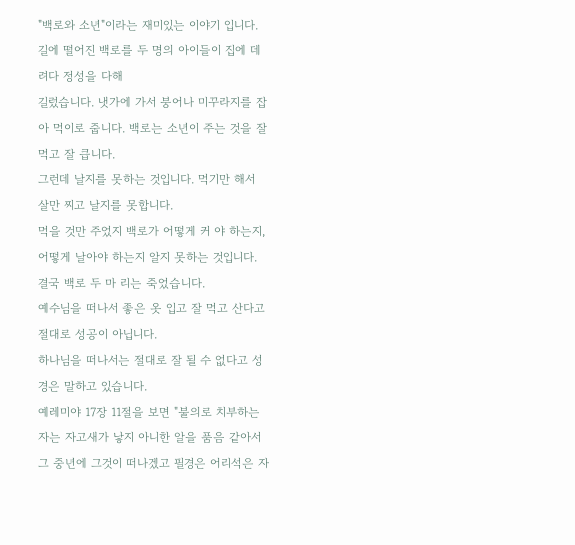"백로와 소년"이라는 재미있는 이야기 입니다. 길에 떨어진 백로를 두 명의 아이들이 집에 데려다 정성을 다해
길렀습니다. 냇가에 가서 붕어나 미꾸라지를 잡아 먹이로 줍니다. 백로는 소년이 주는 것을 잘 먹고 잘 큽니다.
그런데 날지를 못하는 것입니다. 먹기만 해서 살만 찌고 날지를 못합니다.
먹을 것만 주었지 백로가 어떻게 커 야 하는지, 어떻게 날아야 하는지 알지 못하는 것입니다.
결국 백로 두 마 리는 죽었습니다.
예수님을 떠나서 좋은 옷 입고 잘 먹고 산다고 절대로 성공이 아닙니다.
하나님을 떠나서는 절대로 잘 될 수 없다고 성경은 말하고 있습니다.
예레미야 17장 11절을 보면 "불의로 치부하는 자는 자고새가 낳지 아니한 알을 품음 같아서
그 중년에 그것이 떠나겠고 필경은 어리석은 자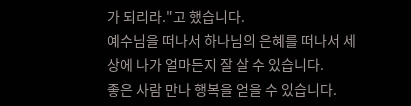가 되리라."고 했습니다.
예수님을 떠나서 하나님의 은혜를 떠나서 세상에 나가 얼마든지 잘 살 수 있습니다.
좋은 사람 만나 행복을 얻을 수 있습니다.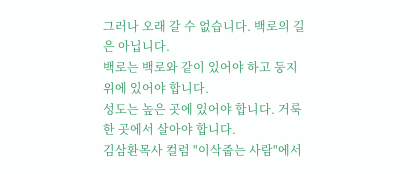그러나 오래 갈 수 없습니다. 백로의 길은 아닙니다.
백로는 백로와 같이 있어야 하고 둥지 위에 있어야 합니다.
성도는 높은 곳에 있어야 합니다. 거룩한 곳에서 살아야 합니다.
김삼환목사 컬럼 "이삭줍는 사람"에서